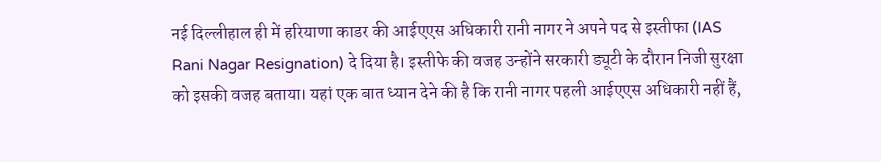नई दिल्लीहाल ही में हरियाणा काडर की आईएएस अधिकारी रानी नागर ने अपने पद से इस्तीफा (IAS Rani Nagar Resignation) दे दिया है। इस्तीफे की वजह उन्होंने सरकारी ड्यूटी के दौरान निजी सुरक्षा को इसकी वजह बताया। यहां एक बात ध्यान देने की है कि रानी नागर पहली आईएएस अधिकारी नहीं हैं,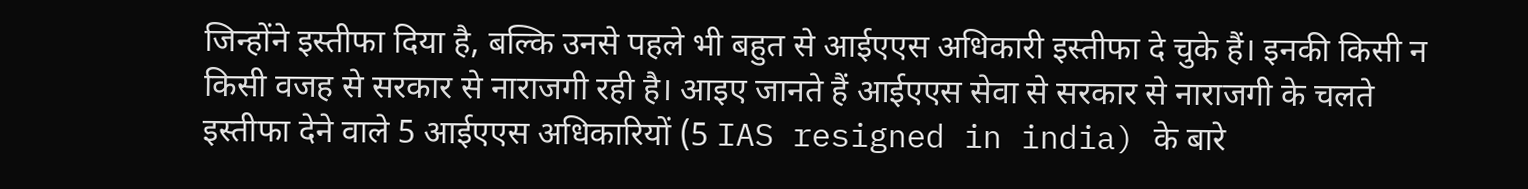जिन्होंने इस्तीफा दिया है, बल्कि उनसे पहले भी बहुत से आईएएस अधिकारी इस्तीफा दे चुके हैं। इनकी किसी न किसी वजह से सरकार से नाराजगी रही है। आइए जानते हैं आईएएस सेवा से सरकार से नाराजगी के चलते इस्तीफा देने वाले 5 आईएएस अधिकारियों (5 IAS resigned in india) के बारे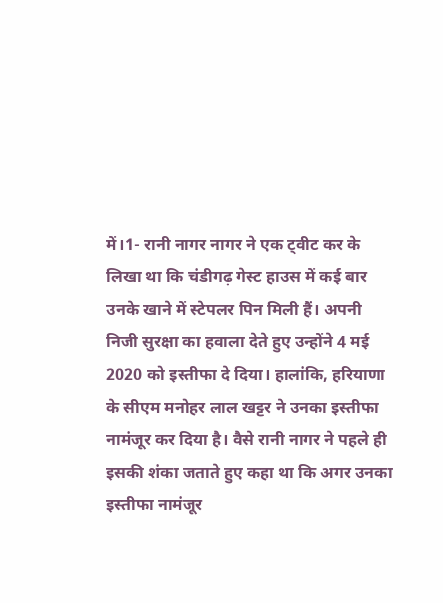में।1- रानी नागर नागर ने एक ट्वीट कर के लिखा था कि चंडीगढ़ गेस्ट हाउस में कई बार उनके खाने में स्टेपलर पिन मिली हैं। अपनी निजी सुरक्षा का हवाला देते हुए उन्होंने 4 मई 2020 को इस्तीफा दे दिया। हालांकि, हरियाणा के सीएम मनोहर लाल खट्टर ने उनका इस्तीफा नामंजूर कर दिया है। वैसे रानी नागर ने पहले ही इसकी शंका जताते हुए कहा था कि अगर उनका इस्तीफा नामंजूर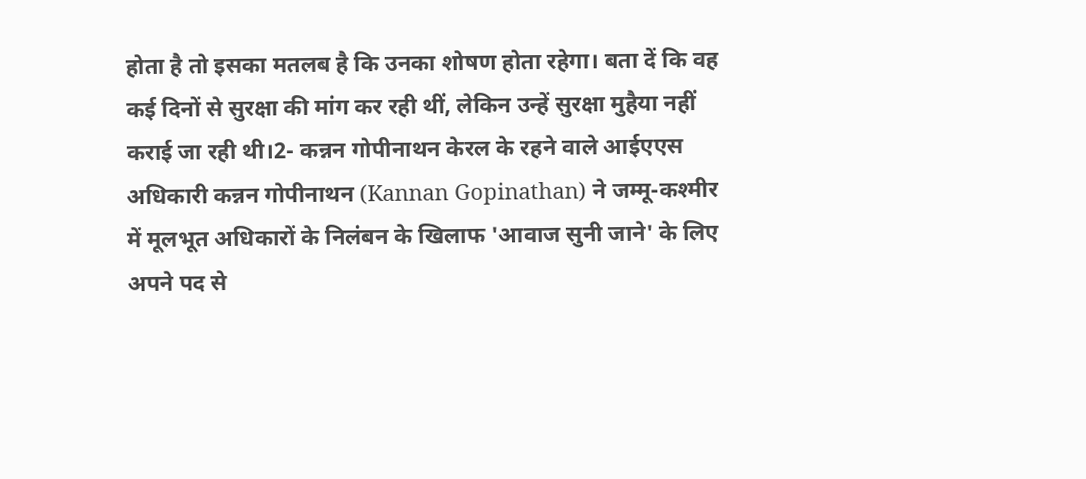होता है तो इसका मतलब है कि उनका शोषण होता रहेगा। बता दें कि वह कई दिनों से सुरक्षा की मांग कर रही थीं, लेकिन उन्हें सुरक्षा मुहैया नहीं कराई जा रही थी।2- कन्नन गोपीनाथन केरल के रहने वाले आईएएस अधिकारी कन्नन गोपीनाथन (Kannan Gopinathan) ने जम्मू-कश्मीर में मूलभूत अधिकारों के निलंबन के खिलाफ 'आवाज सुनी जाने' के लिए अपने पद से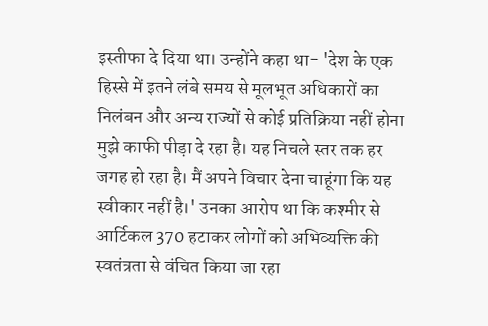इस्तीफा दे दिया था। उन्होंने कहा था- 'देश के एक हिस्से में इतने लंबे समय से मूलभूत अधिकारों का निलंबन और अन्य राज्यों से कोई प्रतिक्रिया नहीं होना मुझे काफी पीड़ा दे रहा है। यह निचले स्तर तक हर जगह हो रहा है। मैं अपने विचार देना चाहूंगा कि यह स्वीकार नहीं है।' उनका आरोप था कि कश्मीर से आर्टिकल 370 हटाकर लोगों को अभिव्यक्ति की स्वतंत्रता से वंचित किया जा रहा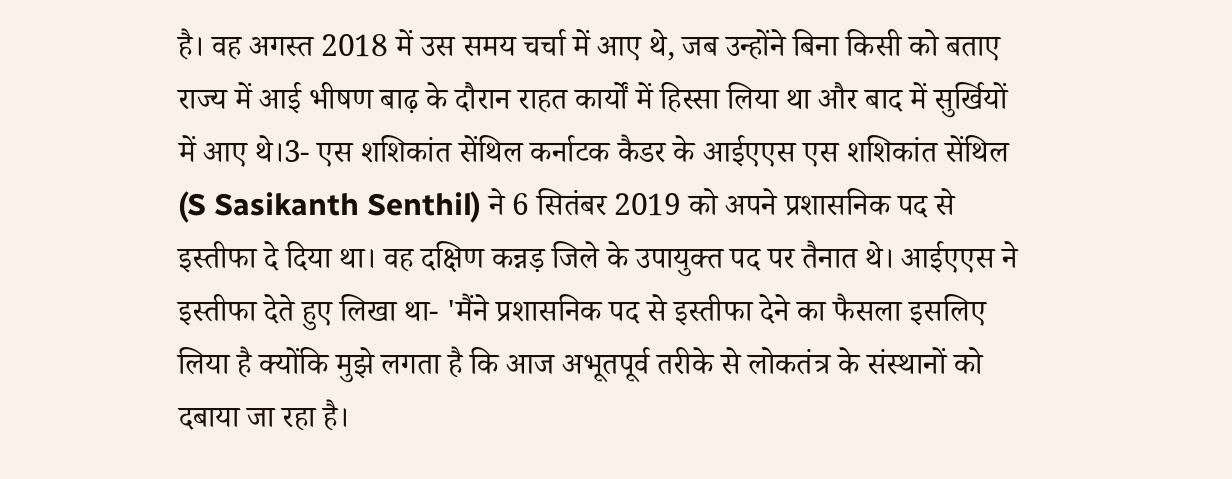है। वह अगस्त 2018 में उस समय चर्चा में आए थे, जब उन्होंने बिना किसी को बताए राज्य में आई भीषण बाढ़ के दौरान राहत कार्यों में हिस्सा लिया था और बाद में सुर्खियों में आए थे।3- एस शशिकांत सेंथिल कर्नाटक कैडर के आईएएस एस शशिकांत सेंथिल (S Sasikanth Senthil) ने 6 सितंबर 2019 को अपने प्रशासनिक पद से इस्तीफा दे दिया था। वह दक्षिण कन्नड़ जिले के उपायुक्त पद पर तैनात थे। आईएएस ने इस्तीफा देते हुए लिखा था- 'मैंने प्रशासनिक पद से इस्तीफा देने का फैसला इसलिए लिया है क्योंकि मुझे लगता है कि आज अभूतपूर्व तरीके से लोकतंत्र के संस्थानों को दबाया जा रहा है।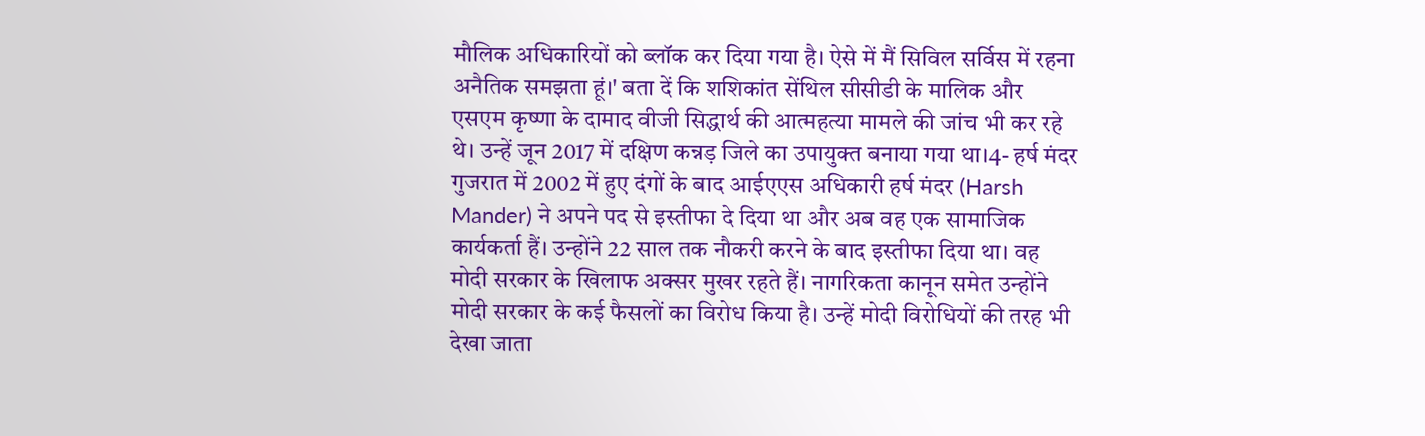मौलिक अधिकारियों को ब्लॉक कर दिया गया है। ऐसे में मैं सिविल सर्विस में रहना अनैतिक समझता हूं।' बता दें कि शशिकांत सेंथिल सीसीडी के मालिक और एसएम कृष्णा के दामाद वीजी सिद्धार्थ की आत्महत्या मामले की जांच भी कर रहे थे। उन्हें जून 2017 में दक्षिण कन्नड़ जिले का उपायुक्त बनाया गया था।4- हर्ष मंदर गुजरात में 2002 में हुए दंगों के बाद आईएएस अधिकारी हर्ष मंदर (Harsh Mander) ने अपने पद से इस्तीफा दे दिया था और अब वह एक सामाजिक कार्यकर्ता हैं। उन्होंने 22 साल तक नौकरी करने के बाद इस्तीफा दिया था। वह मोदी सरकार के खिलाफ अक्सर मुखर रहते हैं। नागरिकता कानून समेत उन्होंने मोदी सरकार के कई फैसलों का विरोध किया है। उन्हें मोदी विरोधियों की तरह भी देखा जाता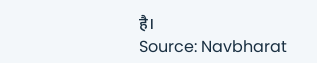है।
Source: Navbharat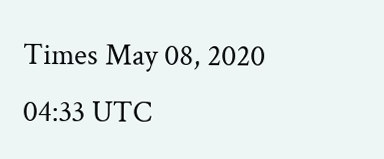Times May 08, 2020 04:33 UTC